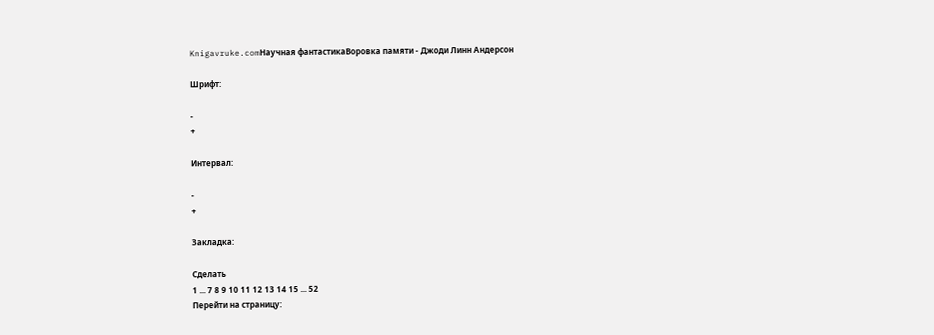Knigavruke.comНаучная фантастикаВоровка памяти - Джоди Линн Андерсон

Шрифт:

-
+

Интервал:

-
+

Закладка:

Сделать
1 ... 7 8 9 10 11 12 13 14 15 ... 52
Перейти на страницу: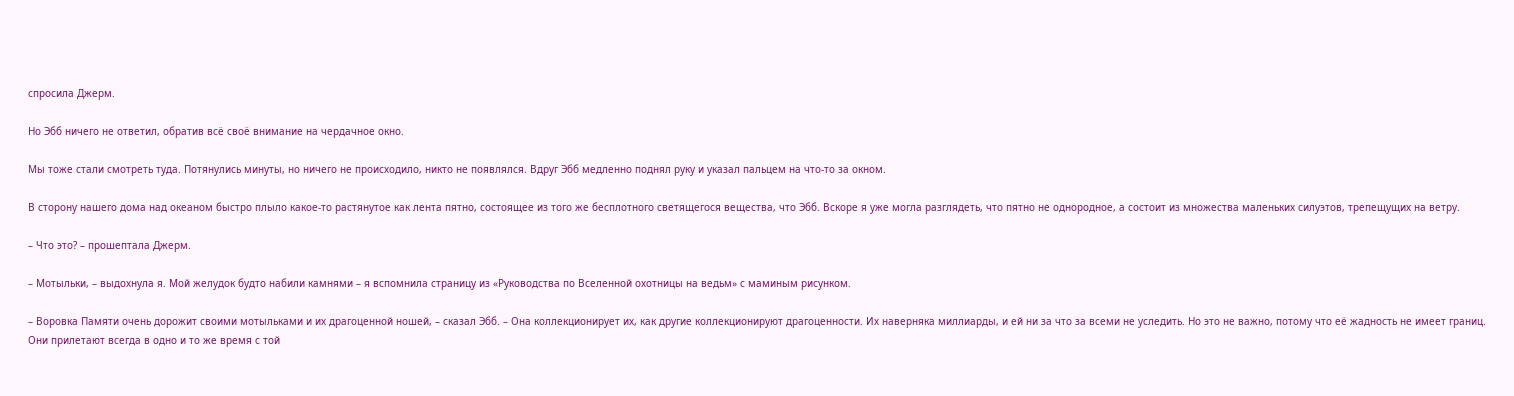спросила Джерм.

Но Эбб ничего не ответил, обратив всё своё внимание на чердачное окно.

Мы тоже стали смотреть туда. Потянулись минуты, но ничего не происходило, никто не появлялся. Вдруг Эбб медленно поднял руку и указал пальцем на что-то за окном.

В сторону нашего дома над океаном быстро плыло какое-то растянутое как лента пятно, состоящее из того же бесплотного светящегося вещества, что Эбб. Вскоре я уже могла разглядеть, что пятно не однородное, а состоит из множества маленьких силуэтов, трепещущих на ветру.

– Что это? – прошептала Джерм.

– Мотыльки, – выдохнула я. Мой желудок будто набили камнями – я вспомнила страницу из «Руководства по Вселенной охотницы на ведьм» с маминым рисунком.

– Воровка Памяти очень дорожит своими мотыльками и их драгоценной ношей, – сказал Эбб. – Она коллекционирует их, как другие коллекционируют драгоценности. Их наверняка миллиарды, и ей ни за что за всеми не уследить. Но это не важно, потому что её жадность не имеет границ. Они прилетают всегда в одно и то же время с той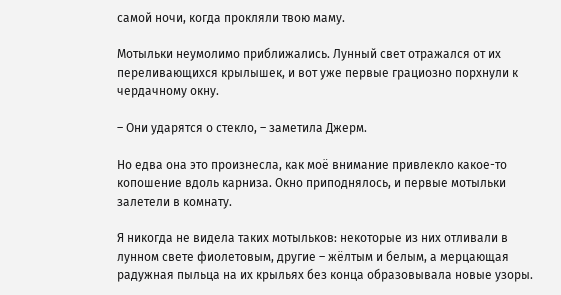самой ночи, когда прокляли твою маму.

Мотыльки неумолимо приближались. Лунный свет отражался от их переливающихся крылышек, и вот уже первые грациозно порхнули к чердачному окну.

– Они ударятся о стекло, – заметила Джерм.

Но едва она это произнесла, как моё внимание привлекло какое-то копошение вдоль карниза. Окно приподнялось, и первые мотыльки залетели в комнату.

Я никогда не видела таких мотыльков: некоторые из них отливали в лунном свете фиолетовым, другие – жёлтым и белым, а мерцающая радужная пыльца на их крыльях без конца образовывала новые узоры.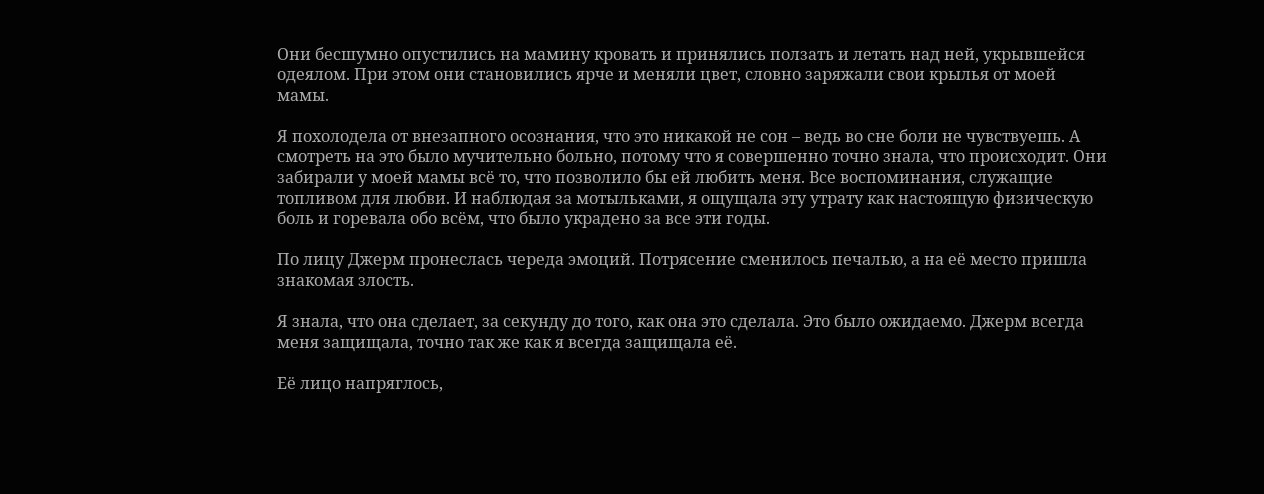Они бесшумно опустились на мамину кровать и принялись ползать и летать над ней, укрывшейся одеялом. При этом они становились ярче и меняли цвет, словно заряжали свои крылья от моей мамы.

Я похолодела от внезапного осознания, что это никакой не сон – ведь во сне боли не чувствуешь. А смотреть на это было мучительно больно, потому что я совершенно точно знала, что происходит. Они забирали у моей мамы всё то, что позволило бы ей любить меня. Все воспоминания, служащие топливом для любви. И наблюдая за мотыльками, я ощущала эту утрату как настоящую физическую боль и горевала обо всём, что было украдено за все эти годы.

По лицу Джерм пронеслась череда эмоций. Потрясение сменилось печалью, а на её место пришла знакомая злость.

Я знала, что она сделает, за секунду до того, как она это сделала. Это было ожидаемо. Джерм всегда меня защищала, точно так же как я всегда защищала её.

Её лицо напряглось,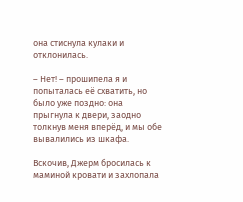она стиснула кулаки и отклонилась.

– Нет! – прошипела я и попыталась её схватить, но было уже поздно: она прыгнула к двери, заодно толкнув меня вперёд, и мы обе вывалились из шкафа.

Вскочив, Джерм бросилась к маминой кровати и захлопала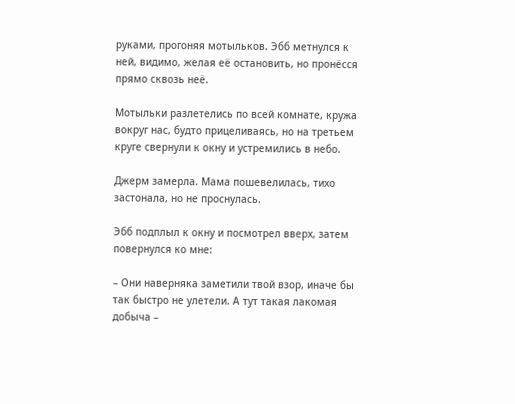руками, прогоняя мотыльков. Эбб метнулся к ней, видимо, желая её остановить, но пронёсся прямо сквозь неё.

Мотыльки разлетелись по всей комнате, кружа вокруг нас, будто прицеливаясь, но на третьем круге свернули к окну и устремились в небо.

Джерм замерла. Мама пошевелилась, тихо застонала, но не проснулась.

Эбб подплыл к окну и посмотрел вверх, затем повернулся ко мне:

– Они наверняка заметили твой взор, иначе бы так быстро не улетели. А тут такая лакомая добыча –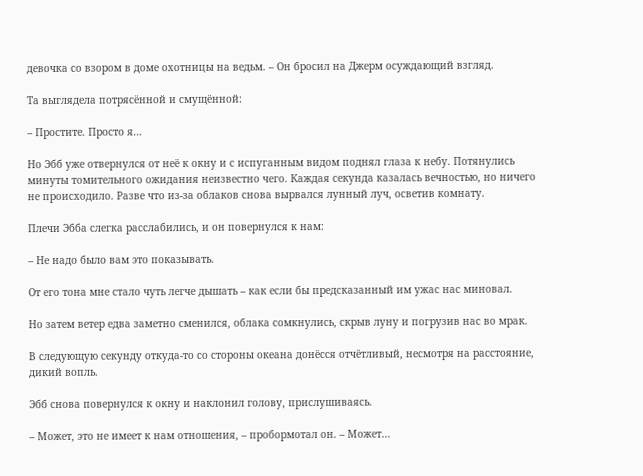девочка со взором в доме охотницы на ведьм. – Он бросил на Джерм осуждающий взгляд.

Та выглядела потрясённой и смущённой:

– Простите. Просто я…

Но Эбб уже отвернулся от неё к окну и с испуганным видом поднял глаза к небу. Потянулись минуты томительного ожидания неизвестно чего. Каждая секунда казалась вечностью, но ничего не происходило. Разве что из-за облаков снова вырвался лунный луч, осветив комнату.

Плечи Эбба слегка расслабились, и он повернулся к нам:

– Не надо было вам это показывать.

От его тона мне стало чуть легче дышать – как если бы предсказанный им ужас нас миновал.

Но затем ветер едва заметно сменился, облака сомкнулись, скрыв луну и погрузив нас во мрак.

В следующую секунду откуда-то со стороны океана донёсся отчётливый, несмотря на расстояние, дикий вопль.

Эбб снова повернулся к окну и наклонил голову, прислушиваясь.

– Может, это не имеет к нам отношения, – пробормотал он. – Может…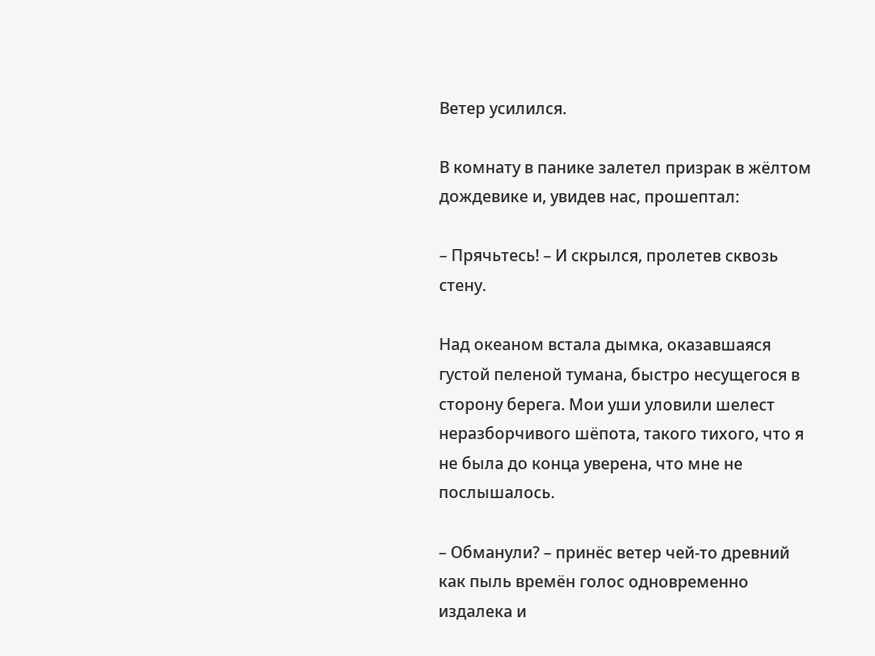Ветер усилился.

В комнату в панике залетел призрак в жёлтом дождевике и, увидев нас, прошептал:

– Прячьтесь! – И скрылся, пролетев сквозь стену.

Над океаном встала дымка, оказавшаяся густой пеленой тумана, быстро несущегося в сторону берега. Мои уши уловили шелест неразборчивого шёпота, такого тихого, что я не была до конца уверена, что мне не послышалось.

– Обманули? – принёс ветер чей-то древний как пыль времён голос одновременно издалека и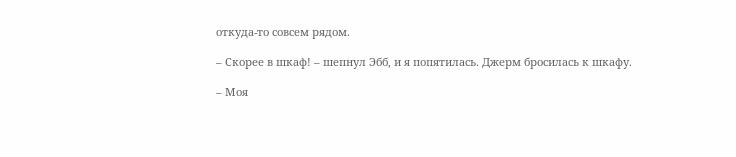откуда-то совсем рядом.

– Скорее в шкаф! – шепнул Эбб, и я попятилась. Джерм бросилась к шкафу.

– Моя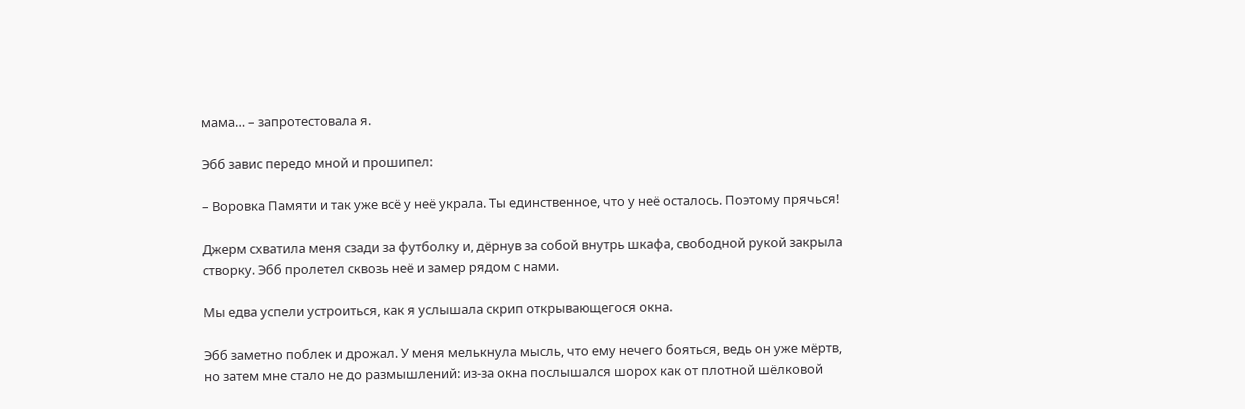мама… – запротестовала я.

Эбб завис передо мной и прошипел:

– Воровка Памяти и так уже всё у неё украла. Ты единственное, что у неё осталось. Поэтому прячься!

Джерм схватила меня сзади за футболку и, дёрнув за собой внутрь шкафа, свободной рукой закрыла створку. Эбб пролетел сквозь неё и замер рядом с нами.

Мы едва успели устроиться, как я услышала скрип открывающегося окна.

Эбб заметно поблек и дрожал. У меня мелькнула мысль, что ему нечего бояться, ведь он уже мёртв, но затем мне стало не до размышлений: из-за окна послышался шорох как от плотной шёлковой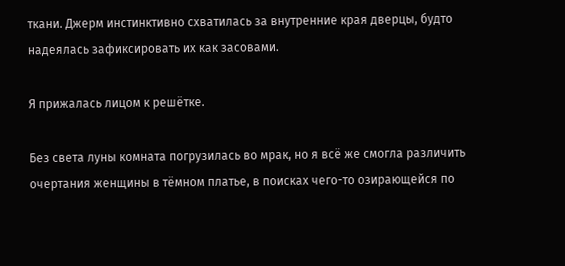ткани. Джерм инстинктивно схватилась за внутренние края дверцы, будто надеялась зафиксировать их как засовами.

Я прижалась лицом к решётке.

Без света луны комната погрузилась во мрак, но я всё же смогла различить очертания женщины в тёмном платье, в поисках чего-то озирающейся по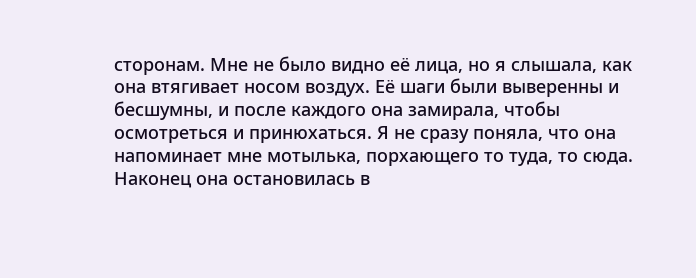сторонам. Мне не было видно её лица, но я слышала, как она втягивает носом воздух. Её шаги были выверенны и бесшумны, и после каждого она замирала, чтобы осмотреться и принюхаться. Я не сразу поняла, что она напоминает мне мотылька, порхающего то туда, то сюда. Наконец она остановилась в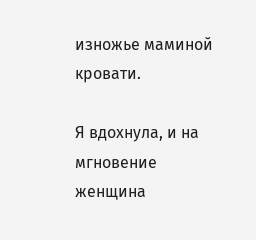изножье маминой кровати.

Я вдохнула, и на мгновение женщина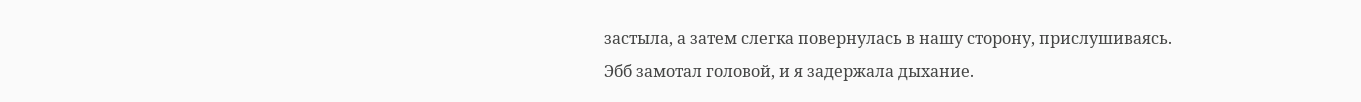застыла, а затем слегка повернулась в нашу сторону, прислушиваясь. Эбб замотал головой, и я задержала дыхание.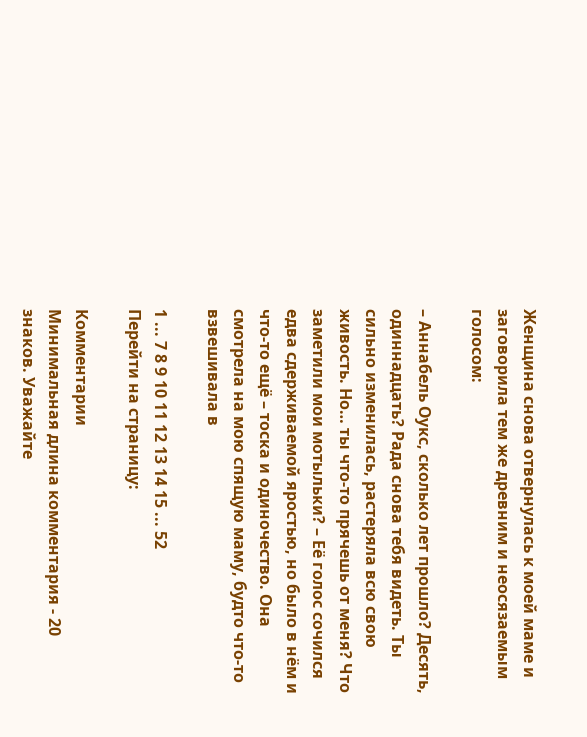Женщина снова отвернулась к моей маме и заговорила тем же древним и неосязаемым голосом:

– Аннабель Оукс, сколько лет прошло? Десять, одиннадцать? Рада снова тебя видеть. Ты сильно изменилась, растеряла всю свою живость. Но… ты что-то прячешь от меня? Что заметили мои мотыльки? – Её голос сочился едва сдерживаемой яростью, но было в нём и что-то ещё – тоска и одиночество. Она смотрела на мою спящую маму, будто что-то взвешивала в

1 ... 7 8 9 10 11 12 13 14 15 ... 52
Перейти на страницу:

Комментарии
Минимальная длина комментария - 20 знаков. Уважайте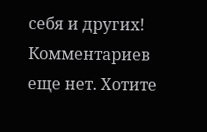себя и других!
Комментариев еще нет. Хотите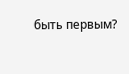быть первым?